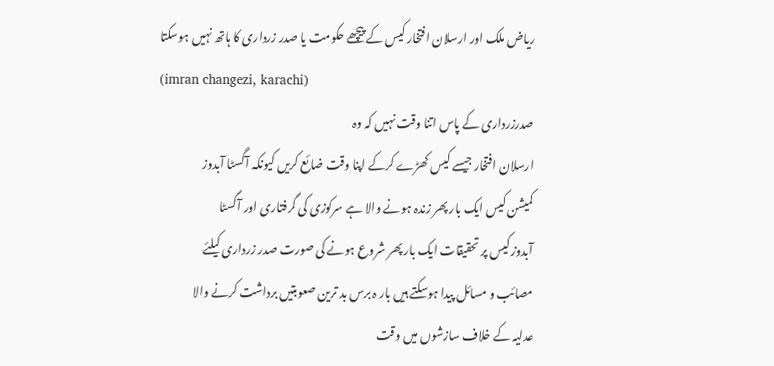ریاض ملک اور ارسلان افتخار کیس کے پیچھے حکومت یا صدر زرداری کا ہاتھ نہیں ہوسکتا
(imran changezi, karachi)
صدرزرداری کے پاس اتنا وقت نہیں کہ وہ
ارسلان افتخار جیسے کیس کھڑے کرکے اپنا وقت ضائع کریں کیونکہ آگسٹا آبدوز
کمیشن کیس ایک بار پھر زندہ ہونے والا ہے سرکوزی کی گرفتاری اور آگسٹا
آبدوز کیس پر تحقیقات ایک بار پھر شروع ہونے کی صورت صدر زرداری کیلئے
مصائب و مسائل پیدا ہوسکتے ہیں بار ہ برس بد ترین صعوبتیں برداشت کرنے والا
عدلیہ کے خلاف سازشوں میں وقت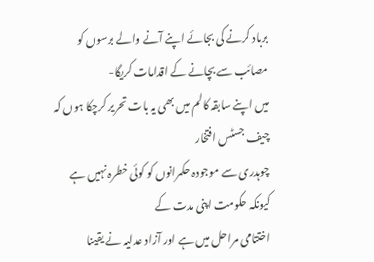برباد کرنے کی بجائے اپنے آنے والے برسوں کو
مصائب سے بچانے کے اقدامات کریگا-
میں اپنے سابقہ کالم میں بھی یہ بات تحریر کرچکا ہوں کہ چیف جسٹس افتخار
چوہدری سے موجودہ حکمرانوں کو کوئی خطرہ نہیں ہے کیونکہ حکومت اپنی مدت کے
اختتامی مراحل میں ہے اور آزاد عدلیہ نے یقینا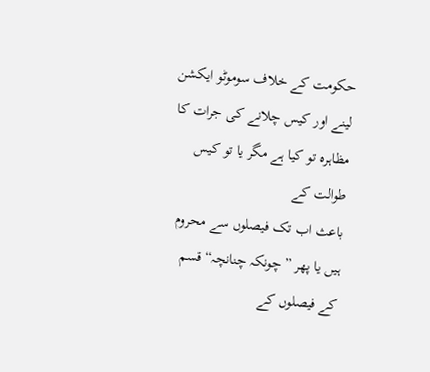حکومت کے خلاف سوموٹو ایکشن
لینے اور کیس چلانے کی جرات کا مظاہرہ تو کیا ہے مگر یا تو کیس طوالت کے
باعث اب تک فیصلوں سے محروم ہیں یا پھر ”چونکہ چنانچہ“ قسم کے فیصلوں کے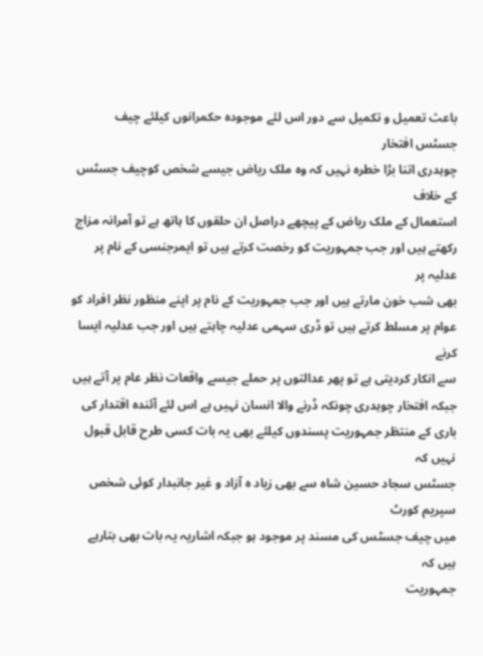باعث تعمیل و تکمیل سے دور اس لئے موجودہ حکمرانوں کیلئے چیف جسٹس افتخار
چوہدری اتنا بڑا خطرہ نہیں کہ وہ ملک ریاض جیسے شخص کوچیف جسٹس کے خلاف
استعمال کے ملک ریاض کے پیچھے دراصل ان حلقوں کا ہاتھ ہے تو آمرانہ مزاج
رکھتے ہیں اور جب جمہوریت کو رخصت کرتے ہیں تو ایمرجنسی کے نام پر عدلیہ پر
بھی شب خون مارتے ہیں اور جب جمہوریت کے نام پر اپنے منظور نظر افراد کو
عوام پر مسلط کرتے ہیں تو ڈری سہمی عدلیہ چاہتے ہیں اور جب عدلیہ ایسا کرنے
سے انکار کردیتی ہے تو پھر عدالتوں پر حملے جیسے واقعات نظر عام پر آتے ہیں
جبکہ افتخار چوہدری چونکہ ڈرنے والا انسان نہیں ہے اس لئے آئندہ اقتدار کی
باری کے منتظر جمہوریت پسندوں کیلئے بھی یہ بات کسی طرح قابل قبول نہیں کہ
جسٹس سجاد حسین شاہ سے بھی زیاد ہ آزاد و غیر جانبدار کوئی شخص سپریم کورٹ
میں چیف جسٹس کی مسند پر موجود ہو جبکہ اشاریہ یہ بات بھی بتارہے ہیں کہ
جمہوریت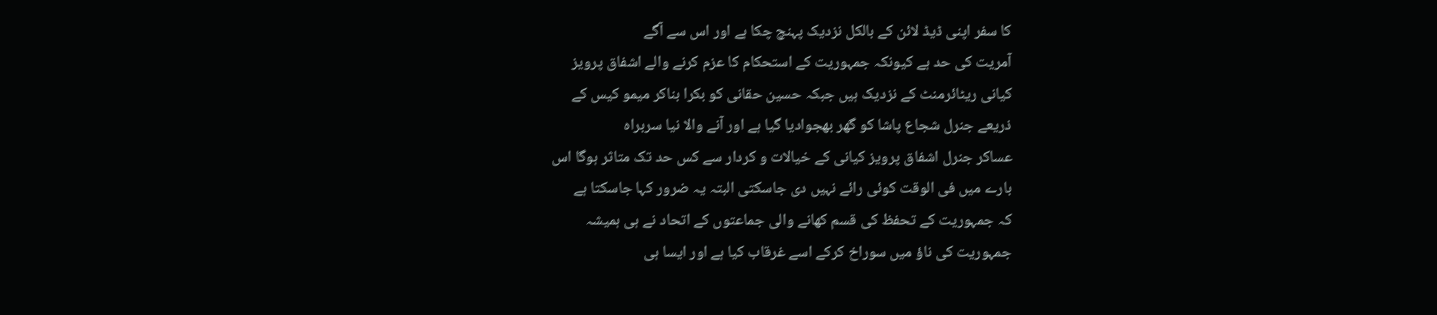کا سفر اپنی ڈیڈ لائن کے بالکل نزدیک پہنچ چکا ہے اور اس سے آگے
آمریت کی حد ہے کیونکہ جمہوریت کے استحکام کا عزم کرنے والے اشفاق پرویز
کیانی ریٹائرمنٹ کے نزدیک ہیں جبکہ حسین حقانی کو بکرا بناکر میمو کیس کے
ذریعے جنرل شجاع پاشا کو گھر بھجوادیا گیا ہے اور آنے والا نیا سربراہ
عساکر جنرل اشفاق پرویز کیانی کے خیالات و کردار سے کس حد تک متاثر ہوگا اس
بارے میں فی الوقت کوئی رائے نہیں دی جاسکتی البتہ یہ ضرور کہا جاسکتا ہے
کہ جمہوریت کے تحفظ کی قسم کھانے والی جماعتوں کے اتحاد نے ہی ہمیشہ
جمہوریت کی ناؤ میں سوراخ کرکے اسے غرقاب کیا ہے اور ایسا ہی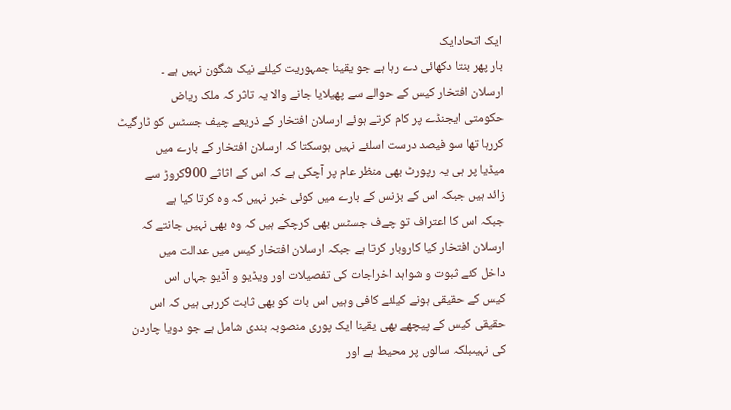ایک اتحادایک
بار پھر بنتا دکھائی دے رہا ہے جو یقینا جمہوریت کیلئے نیک شگون نہیں ہے ۔
ارسلان افتخار کیس کے حوالے سے پھیلایا جانے والا یہ تاثر کہ ملک ریاض
حکومتی ایجنڈے پر کام کرتے ہوئے ارسلان افتخار کے ذریعے چیف جسٹس کو ٹارگیٹ
کررہا تھا سو فیصد درست اسلئے نہیں ہوسکتا کہ ارسلان افتخار کے بارے میں
میڈیا پر ہی یہ رپورٹ بھی منظر عام پر آچکی ہے کہ اس کے اثاثے 900کروڑ سے
زائد ہیں جبکہ اس کے بزنس کے بارے میں کوئی خبر نہیں کہ وہ کرتا کیا ہے
جبکہ اس کا اعتراف تو چےف جسٹس بھی کرچکے ہیں کہ وہ بھی نہیں جانتے کہ
ارسلان افتخار کیا کاروبار کرتا ہے جبکہ ارسلان افتخار کیس میں عدالت میں
داخل کئے ثبوت و شواہد اخراجات کی تفصیلات اور ویڈیو و آڈیو جہاں اس
کیس کے حقیقی ہونے کیلئے کافی وہیں اس بات کو بھی ثابت کررہی ہیں کہ اس
حقیقی کیس کے پیچھے بھی یقینا ایک پوری منصوبہ بندی شامل ہے جو دویا چاردن
کی نہیںبلکہ سالوں پر محیط ہے اور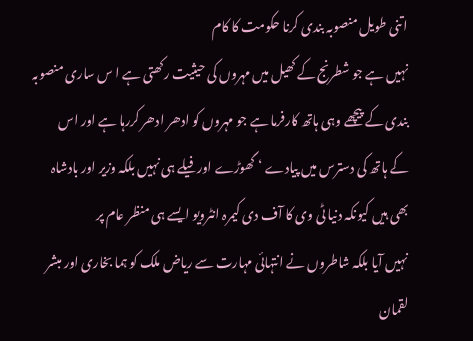اتنی طویل منصوبہ بندی کرنا حکومت کا کام
نہیں ہے جو شطرنج کے کھیل میں مہروں کی حیثیت رکھتی ہے ا س ساری منصوبہ
بندی کے پیچھے وہی ہاتھ کارفرما ہے جو مہروں کو ادھر ادھر کررہا ہے اور اس
کے ہاتھ کی دسترس میں پیادے ‘ گھوڑے اور فیلے ہی نہیں بلکہ وزیر اور بادشاہ
بھی ہیں کیونکہ دنیا ٹی وی کا آف دی کیمرہ انٹرویو ایسے ہی منظر عام پر
نہیں آیا بلکہ شاطروں نے انتہائی مہارت سے ریاض ملک کو ہما بخاری اور مبشر
لقمان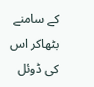کے سامنے بٹھاکر اس کی ڈوئل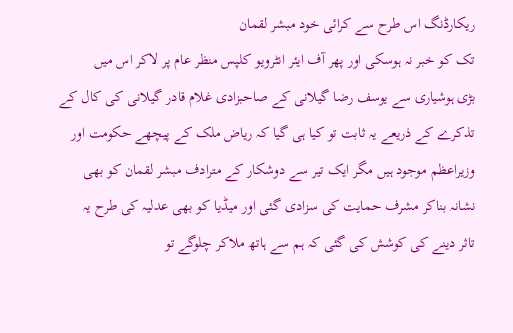ریکارڈنگ اس طرح سے کرائی خود مبشر لقمان
تک کو خبر نہ ہوسکی اور پھر آف ایئر انٹرویو کلپس منظر عام پر لاکر اس میں
بڑی ہوشیاری سے یوسف رضا گیلانی کے صاحبزادی غلام قادر گیلانی کی کال کے
تذکرے کے ذریعے یہ ثابت تو کیا ہی گیا کہ ریاض ملک کے پیچھے حکومت اور
وزیراعظم موجود ہیں مگر ایک تیر سے دوشکار کے مترادف مبشر لقمان کو بھی
نشانہ بناکر مشرف حمایت کی سزادی گئی اور میڈیا کو بھی عدلیہ کی طرح یہ
تاثر دینے کی کوشش کی گئی کہ ہم سے ہاتھ ملاکر چلوگے تو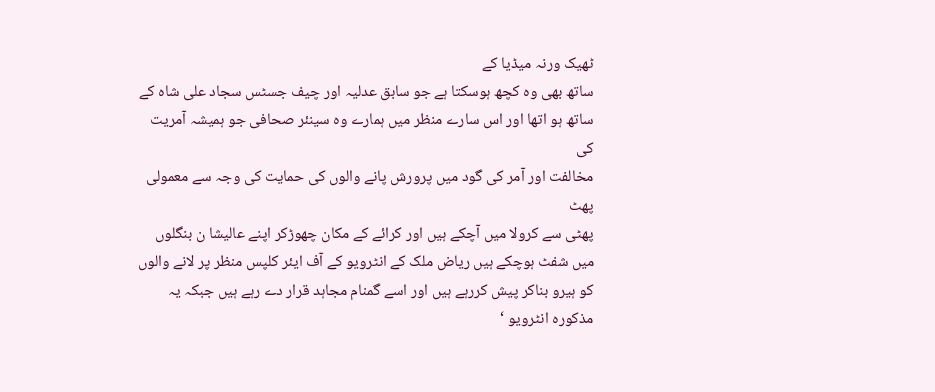ٹھیک ورنہ میڈیا کے
ساتھ بھی وہ کچھ ہوسکتا ہے جو سابق عدلیہ اور چیف جسٹس سجاد علی شاہ کے
ساتھ ہو اتھا اور اس سارے منظر میں ہمارے وہ سینئر صحافی جو ہمیشہ آمریت کی
مخالفت اور آمر کی گود میں پرورش پانے والوں کی حمایت کی وجہ سے معمولی پھٹ
پھٹی سے کرولا میں آچکے ہیں اور کرائے کے مکان چھوڑکر اپنے عالیشا ن بنگلوں
میں شفٹ ہوچکے ہیں ریاض ملک کے انٹرویو کے آف ایئر کلپس منظر پر لانے والوں
کو ہیرو بناکر پیش کررہے ہیں اور اسے گمنام مجاہد قرار دے رہے ہیں جبکہ یہ
مذکورہ انٹرویو ‘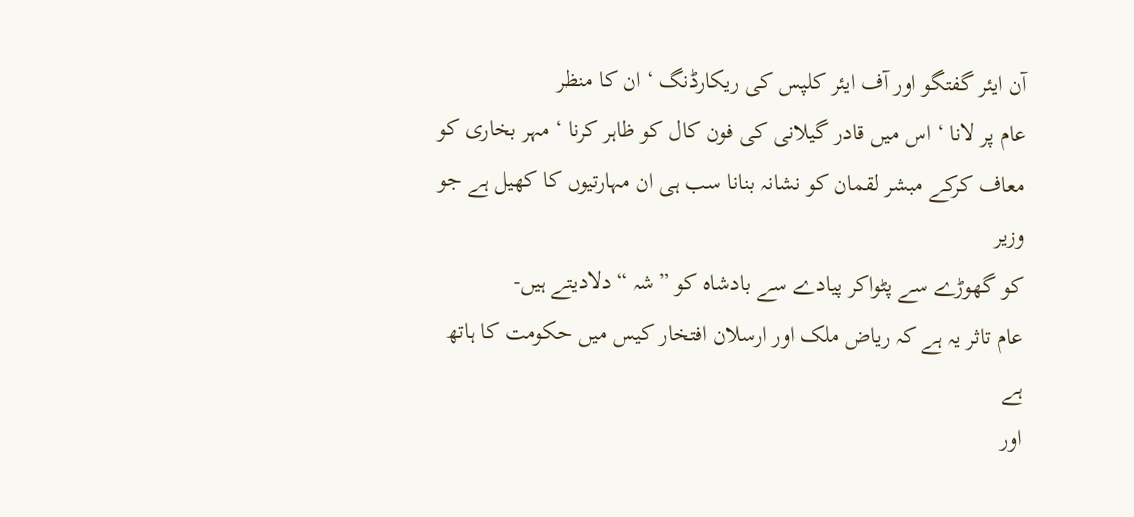آن ایئر گفتگو اور آف ایئر کلپس کی ریکارڈنگ ‘ ان کا منظر
عام پر لانا ‘ اس میں قادر گیلانی کی فون کال کو ظاہر کرنا ‘ مہر بخاری کو
معاف کرکے مبشر لقمان کو نشانہ بنانا سب ہی ان مہارتیوں کا کھیل ہے جو وزیر
کو گھوڑے سے پٹواکر پیادے سے بادشاہ کو ”شہ “ دلادیتے ہیں-
عام تاثر یہ ہے کہ ریاض ملک اور ارسلان افتخار کیس میں حکومت کا ہاتھ ہے
اور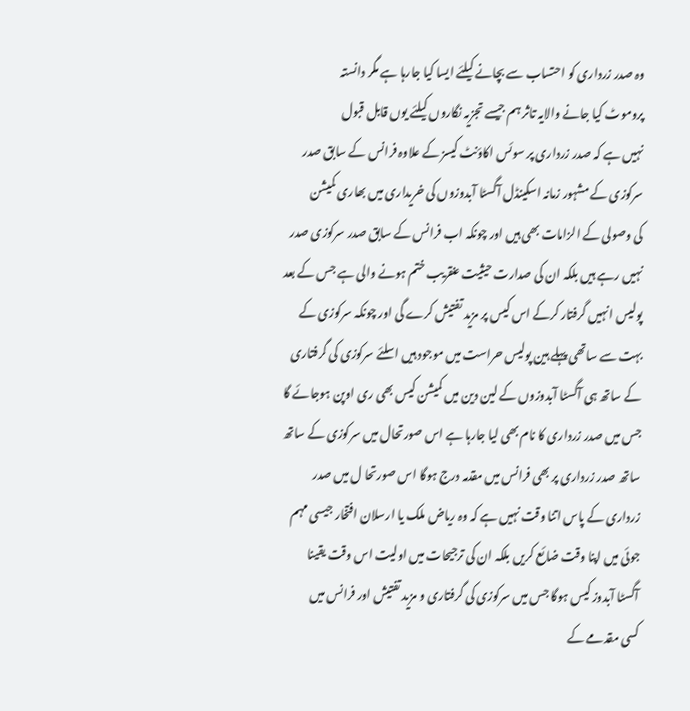وہ صدر زرداری کو احتساب سے بچانے کیلئے ایسا کیا جارہا ہے مگر دانستہ
پروموٹ کیا جانے والایہ تاثر ہم جیسے تجزیہ نگاروں کیلئے یوں قابل قبول
نہیں ہے کہ صدر زرداری پر سوئس اکاؤنٹ کیسز کے علاوہ فرانس کے سابق صدر
سرکوزی کے مشہور زمانہ اسکینڈل آگسٹا آبدوزوں کی خریداری میں بھاری کمیشن
کی وصولی کے الزامات بھی ہیں اور چونکہ اب فرانس کے سابق صدر سرکوزی صدر
نہیں رہے ہیں بلکہ ان کی صدارت حیثیت عنقریب ختم ہونے والی ہے جس کے بعد
پولیس انہیں گرفتار کرکے اس کیس پر مزید تفتیش کرے گی اور چونکہ سرکوزی کے
بہت سے ساتھی پہلے ہین پولیس حراست میں موجود ہیں اسلئے سرکوزی کی گرفتاری
کے ساتھ ہی آگسٹا آبدوزوں کے لین دین میں کمیشن کیس بھی ری اوپن ہوجائے گا
جس میں صدر زرداری کا نام بھی لیا جارہا ہے اس صورتحال میں سرکوزی کے ساتھ
ساتھ صدر زرداری پر بھی فرانس میں مقدمہ درج ہوگا اس صورتحا ل میں صدر
زرداری کے پاس اتنا وقت نہیں ہے کہ وہ ریاض ملک یا ارسلان افتخار جیسی مہم
جوئی میں اپنا وقت ضائع کریں بلکہ ان کی ترجیحات میں اولیت اس وقت یقینا
آگسٹا آبدوز کیس ہوگا جس میں سرکوزی کی گرفتاری و مزید تفتیش اور فرانس میں
کسی مقدمے کے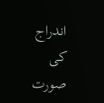اندراج کی صورت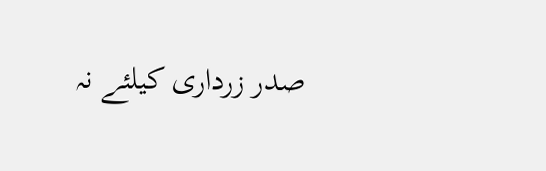صدر زرداری کیلئے نہ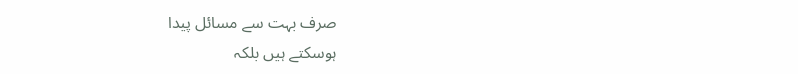صرف بہت سے مسائل پیدا
ہوسکتے ہیں بلکہ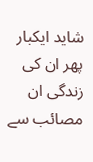شاید ایکبار پھر ان کی زندگی ان مصائب سے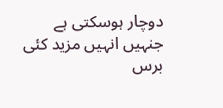دوچار ہوسکتی ہے
جنہیں انہیں مزید کئی برس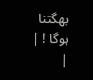بھگتنا ہوگا ! |
|